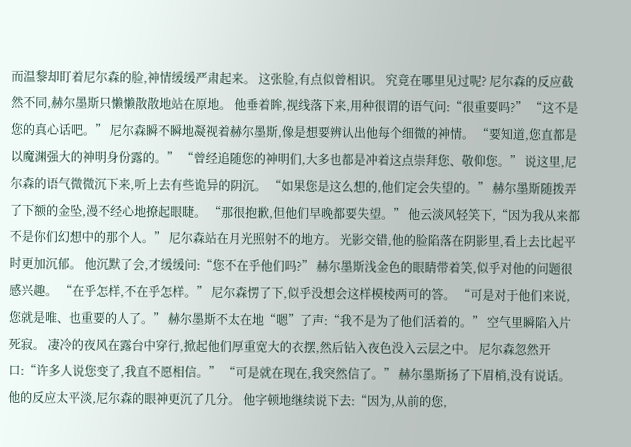而温黎却盯着尼尔森的脸,神情缓缓严肃起来。 这张脸,有点似曾相识。 究竟在哪里见过呢? 尼尔森的反应截然不同,赫尔墨斯只懒懒散散地站在原地。 他垂着眸,视线落下来,用种很谓的语气问:“很重要吗?” “这不是您的真心话吧。” 尼尔森瞬不瞬地凝视着赫尔墨斯,像是想要辨认出他每个细微的神情。 “要知道,您直都是以魔渊强大的神明身份露的。” “曾经追随您的神明们,大多也都是冲着这点崇拜您、敬仰您。” 说这里,尼尔森的语气微微沉下来,听上去有些诡异的阴沉。 “如果您是这么想的,他们定会失望的。” 赫尔墨斯随拨弄了下额的金坠,漫不经心地撩起眼睫。 “那很抱歉,但他们早晚都要失望。” 他云淡风轻笑下,“因为我从来都不是你们幻想中的那个人。” 尼尔森站在月光照射不的地方。 光影交错,他的脸陷落在阴影里,看上去比起平时更加沉郁。 他沉默了会,才缓缓问:“您不在乎他们吗?” 赫尔墨斯浅金色的眼睛带着笑,似乎对他的问题很感兴趣。 “在乎怎样,不在乎怎样。” 尼尔森愣了下,似乎没想会这样模棱两可的答。 “可是对于他们来说,您就是唯、也重要的人了。” 赫尔墨斯不太在地“嗯”了声:“我不是为了他们活着的。” 空气里瞬陷入片死寂。 凄冷的夜风在露台中穿行,掀起他们厚重宽大的衣摆,然后钻入夜色没入云层之中。 尼尔森忽然开口:“许多人说您变了,我直不愿相信。” “可是就在现在,我突然信了。” 赫尔墨斯扬了下眉梢,没有说话。 他的反应太平淡,尼尔森的眼神更沉了几分。 他字顿地继续说下去:“因为,从前的您,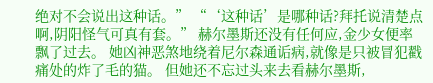绝对不会说出这种话。” “‘这种话’是哪种话?拜托说清楚点啊,阴阳怪气可真有套。” 赫尔墨斯还没有任何应,金少女便率飘了过去。 她凶神恶煞地绕着尼尔森通诟病,就像是只被冒犯戳痛处的炸了毛的猫。 但她还不忘过头来去看赫尔墨斯,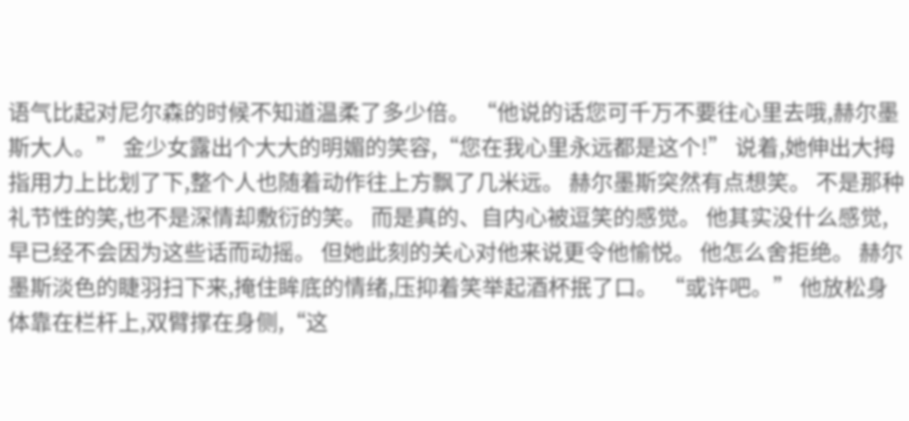语气比起对尼尔森的时候不知道温柔了多少倍。 “他说的话您可千万不要往心里去哦,赫尔墨斯大人。” 金少女露出个大大的明媚的笑容,“您在我心里永远都是这个!” 说着,她伸出大拇指用力上比划了下,整个人也随着动作往上方飘了几米远。 赫尔墨斯突然有点想笑。 不是那种礼节性的笑,也不是深情却敷衍的笑。 而是真的、自内心被逗笑的感觉。 他其实没什么感觉,早已经不会因为这些话而动摇。 但她此刻的关心对他来说更令他愉悦。 他怎么舍拒绝。 赫尔墨斯淡色的睫羽扫下来,掩住眸底的情绪,压抑着笑举起酒杯抿了口。 “或许吧。” 他放松身体靠在栏杆上,双臂撑在身侧,“这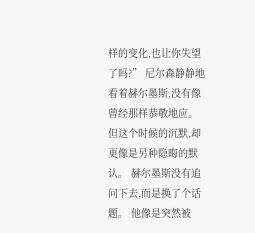样的变化,也让你失望了吗?” 尼尔森静静地看着赫尔墨斯,没有像曾经那样恭敬地应。 但这个时候的沉默,却更像是另种隐晦的默认。 赫尔墨斯没有追问下去,而是换了个话题。 他像是突然被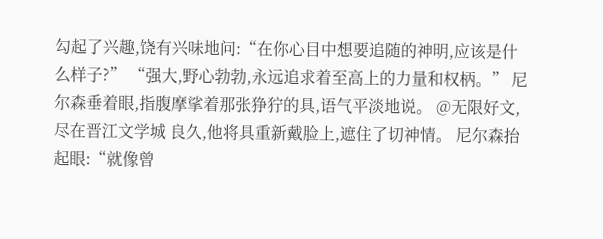勾起了兴趣,饶有兴味地问:“在你心目中想要追随的神明,应该是什么样子?” “强大,野心勃勃,永远追求着至高上的力量和权柄。” 尼尔森垂着眼,指腹摩挲着那张狰狞的具,语气平淡地说。 @无限好文,尽在晋江文学城 良久,他将具重新戴脸上,遮住了切神情。 尼尔森抬起眼:“就像曾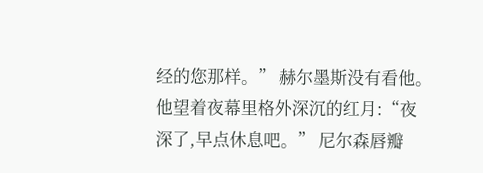经的您那样。” 赫尔墨斯没有看他。 他望着夜幕里格外深沉的红月:“夜深了,早点休息吧。” 尼尔森唇瓣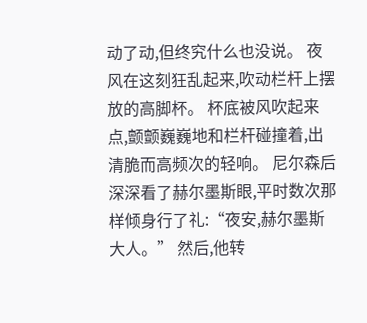动了动,但终究什么也没说。 夜风在这刻狂乱起来,吹动栏杆上摆放的高脚杯。 杯底被风吹起来点,颤颤巍巍地和栏杆碰撞着,出清脆而高频次的轻响。 尼尔森后深深看了赫尔墨斯眼,平时数次那样倾身行了礼:“夜安,赫尔墨斯大人。” 然后,他转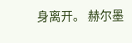身离开。 赫尔墨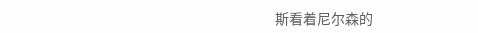斯看着尼尔森的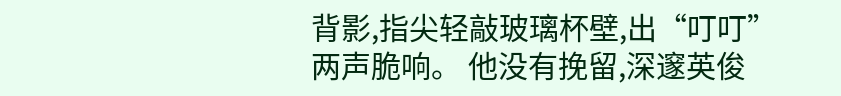背影,指尖轻敲玻璃杯壁,出“叮叮”两声脆响。 他没有挽留,深邃英俊